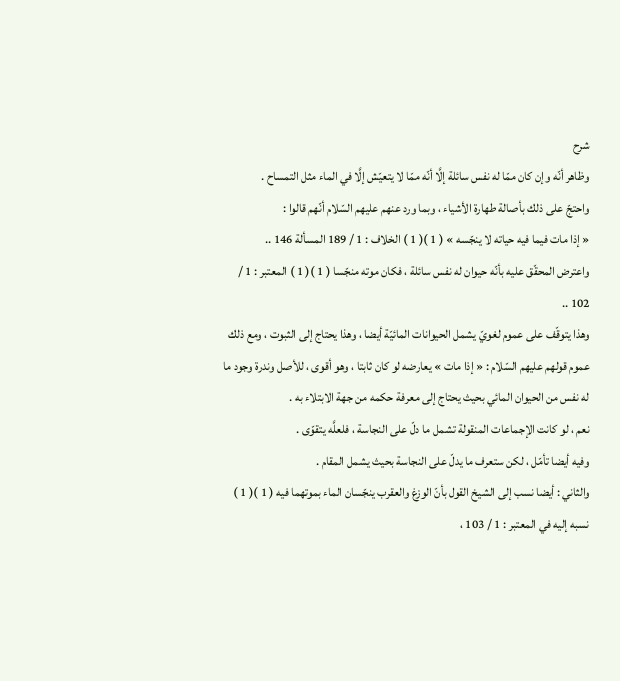شرح
وظاهر أنّه وإن كان ممّا له نفس سائلة إلَّا أنّه ممّا لا يتعيّش إلَّا في الماء مثل التمساح .
واحتجّ على ذلك بأصالة طهارة الأشياء ، وبما ورد عنهم عليهم السّلام أنّهم قالوا :
« إذا مات فيما فيه حياته لا ينجّسه » ( 1 )( 1 ) الخلاف : 1 / 189 المسألة 146 ..
واعترض المحقّق عليه بأنّه حيوان له نفس سائلة ، فكان موته منجّسا ( 1 )( 1 ) المعتبر : 1 / 102 ..
وهذا يتوقّف على عموم لغويّ يشمل الحيوانات المائيّة أيضا ، وهذا يحتاج إلى الثبوت ، ومع ذلك عموم قولهم عليهم السّلام : « إذا مات » يعارضه لو كان ثابتا ، وهو أقوى ، للأصل وندرة وجود ما له نفس من الحيوان المائي بحيث يحتاج إلى معرفة حكمه من جهة الابتلاء به .
نعم ، لو كانت الإجماعات المنقولة تشمل ما دلّ على النجاسة ، فلعلَّه يتقوّى .
وفيه أيضا تأمّل ، لكن ستعرف ما يدلّ على النجاسة بحيث يشمل المقام .
والثاني : أيضا نسب إلى الشيخ القول بأنّ الوزغ والعقرب ينجّسان الماء بموتهما فيه ( 1 )( 1 ) نسبه إليه في المعتبر : 1 / 103 ،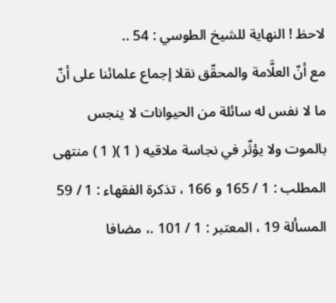لاحظ ! النهاية للشيخ الطوسي : 54 ..
مع أنّ العلَّامة والمحقّق نقلا إجماع علمائنا على أنّ ما لا نفس له سائلة من الحيوانات لا ينجس بالموت ولا يؤثّر في نجاسة ملاقيه ( 1 )( 1 ) منتهى المطلب : 1 / 165 و 166 ، تذكرة الفقهاء : 1 / 59 المسألة 19 ، المعتبر : 1 / 101 .، مضافا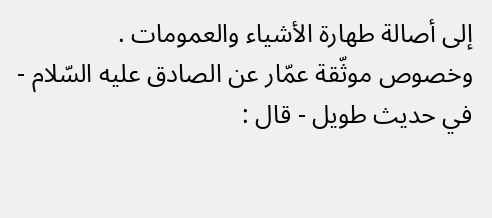إلى أصالة طهارة الأشياء والعمومات .
وخصوص موثّقة عمّار عن الصادق عليه السّلام - في حديث طويل - قال :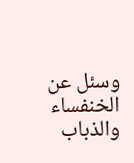وسئل عن الخنفساء والذباب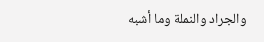والجراد والنملة وما أشبه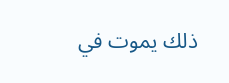ذلك يموت في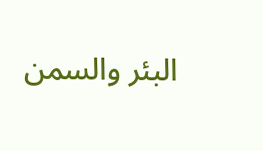البئر والسمن